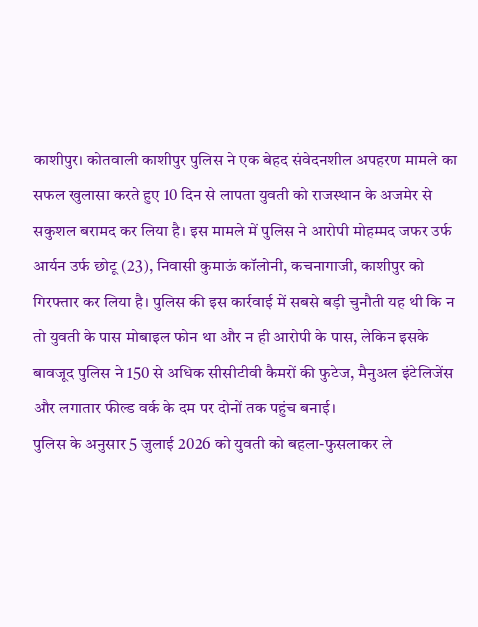काशीपुर। कोतवाली काशीपुर पुलिस ने एक बेहद संवेदनशील अपहरण मामले का सफल खुलासा करते हुए 10 दिन से लापता युवती को राजस्थान के अजमेर से सकुशल बरामद कर लिया है। इस मामले में पुलिस ने आरोपी मोहम्मद जफर उर्फ आर्यन उर्फ छोटू (23), निवासी कुमाऊं कॉलोनी, कचनागाजी, काशीपुर को गिरफ्तार कर लिया है। पुलिस की इस कार्रवाई में सबसे बड़ी चुनौती यह थी कि न तो युवती के पास मोबाइल फोन था और न ही आरोपी के पास, लेकिन इसके बावजूद पुलिस ने 150 से अधिक सीसीटीवी कैमरों की फुटेज, मैनुअल इंटेलिजेंस और लगातार फील्ड वर्क के दम पर दोनों तक पहुंच बनाई।
पुलिस के अनुसार 5 जुलाई 2026 को युवती को बहला-फुसलाकर ले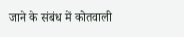जाने के संबंध में कोतवाली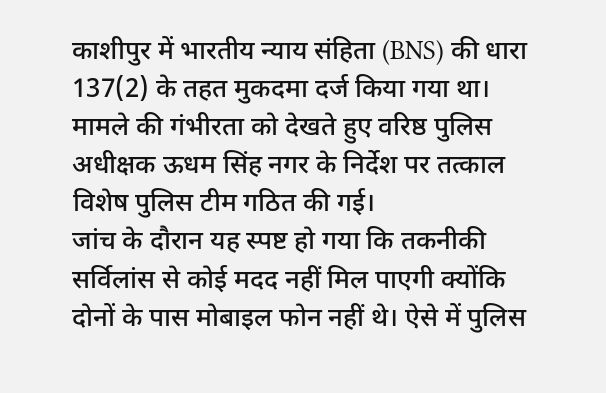काशीपुर में भारतीय न्याय संहिता (BNS) की धारा 137(2) के तहत मुकदमा दर्ज किया गया था। मामले की गंभीरता को देखते हुए वरिष्ठ पुलिस अधीक्षक ऊधम सिंह नगर के निर्देश पर तत्काल विशेष पुलिस टीम गठित की गई।
जांच के दौरान यह स्पष्ट हो गया कि तकनीकी सर्विलांस से कोई मदद नहीं मिल पाएगी क्योंकि दोनों के पास मोबाइल फोन नहीं थे। ऐसे में पुलिस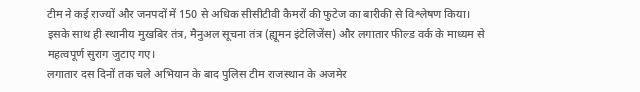टीम ने कई राज्यों और जनपदों में 150 से अधिक सीसीटीवी कैमरों की फुटेज का बारीकी से विश्लेषण किया। इसके साथ ही स्थानीय मुखबिर तंत्र, मैनुअल सूचना तंत्र (ह्यूमन इंटेलिजेंस) और लगातार फील्ड वर्क के माध्यम से महत्वपूर्ण सुराग जुटाए गए।
लगातार दस दिनों तक चले अभियान के बाद पुलिस टीम राजस्थान के अजमेर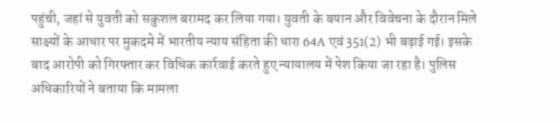पहुंची, जहां से युवती को सकुशल बरामद कर लिया गया। युवती के बयान और विवेचना के दौरान मिले साक्ष्यों के आधार पर मुकदमे में भारतीय न्याय संहिता की धारा 64A एवं 351(2) भी बढ़ाई गई। इसके बाद आरोपी को गिरफ्तार कर विधिक कार्रवाई करते हुए न्यायालय में पेश किया जा रहा है। पुलिस अधिकारियों ने बताया कि मामला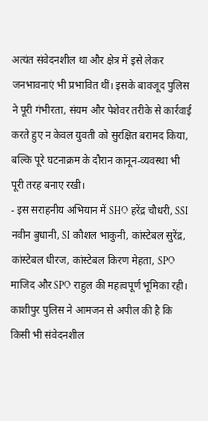अत्यंत संवेदनशील था और क्षेत्र में इसे लेकर जनभावनाएं भी प्रभावित थीं। इसके बावजूद पुलिस ने पूरी गंभीरता, संयम और पेशेवर तरीके से कार्रवाई करते हुए न केवल युवती को सुरक्षित बरामद किया, बल्कि पूरे घटनाक्रम के दौरान कानून-व्यवस्था भी पूरी तरह बनाए रखी।
- इस सराहनीय अभियान में SHO हरेंद्र चौधरी, SSI नवीन बुधानी, SI कौशल भाकुनी, कांस्टेबल सुरेंद्र, कांस्टेबल धीरज, कांस्टेबल किरण मेहता, SPO माजिद और SPO राहुल की महत्वपूर्ण भूमिका रही।
काशीपुर पुलिस ने आमजन से अपील की है कि किसी भी संवेदनशील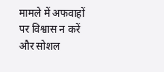मामले में अफवाहों पर विश्वास न करें और सोशल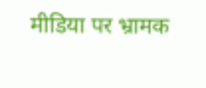मीडिया पर भ्रामक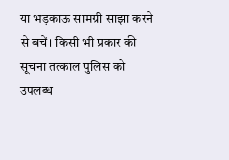या भड़काऊ सामग्री साझा करने से बचें। किसी भी प्रकार की सूचना तत्काल पुलिस को उपलब्ध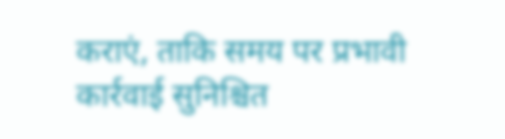कराएं, ताकि समय पर प्रभावी कार्रवाई सुनिश्चित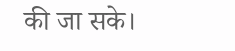की जा सके।